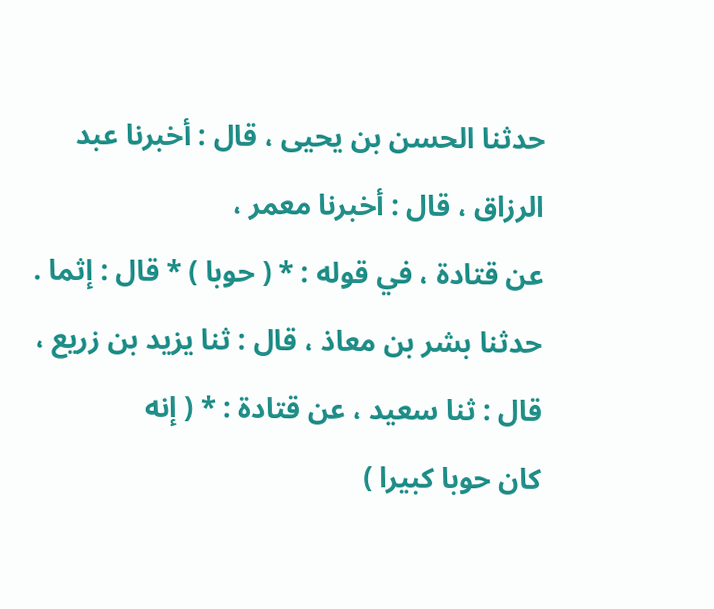حدثنا الحسن بن يحيى ، قال : أخبرنا عبد الرزاق ، قال : أخبرنا معمر ،
عن قتادة ، في قوله : * ( حوبا ) * قال : إثما .
حدثنا بشر بن معاذ ، قال : ثنا يزيد بن زريع ، قال : ثنا سعيد ، عن قتادة : * ( إنه
كان حوبا كبيرا )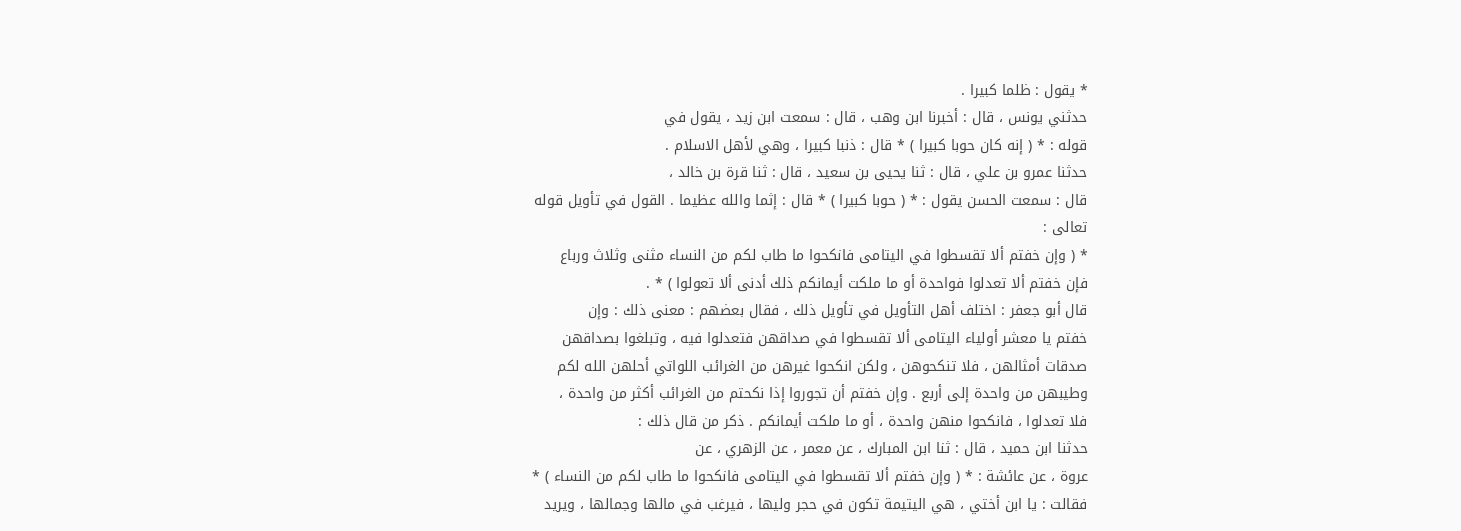* يقول : ظلما كبيرا .
حدثني يونس ، قال : أخبرنا ابن وهب ، قال : سمعت ابن زيد ، يقول في
قوله : * ( إنه كان حوبا كبيرا ) * قال : ذنبا كبيرا ، وهي لأهل الاسلام .
حدثنا عمرو بن علي ، قال : ثنا يحيى بن سعيد ، قال : ثنا قرة بن خالد ،
قال : سمعت الحسن يقول : * ( حوبا كبيرا ) * قال : إثما والله عظيما . القول في تأويل قوله
تعالى :
* ( وإن خفتم ألا تقسطوا في اليتامى فانكحوا ما طاب لكم من النساء مثنى وثلاث ورباع
فإن خفتم ألا تعدلوا فواحدة أو ما ملكت أيمانكم ذلك أدنى ألا تعولوا ) * .
قال أبو جعفر : اختلف أهل التأويل في تأويل ذلك ، فقال بعضهم : معنى ذلك : وإن
خفتم يا معشر أولياء اليتامى ألا تقسطوا في صداقهن فتعدلوا فيه ، وتبلغوا بصداقهن
صدقات أمثالهن ، فلا تنكحوهن ، ولكن انكحوا غيرهن من الغرائب اللواتي أحلهن الله لكم
وطيبهن من واحدة إلى أربع . وإن خفتم أن تجوروا إذا نكحتم من الغرائب أكثر من واحدة ،
فلا تعدلوا ، فانكحوا منهن واحدة ، أو ما ملكت أيمانكم . ذكر من قال ذلك :
حدثنا ابن حميد ، قال : ثنا ابن المبارك ، عن معمر ، عن الزهري ، عن
عروة ، عن عائشة : * ( وإن خفتم ألا تقسطوا في اليتامى فانكحوا ما طاب لكم من النساء ) *
فقالت : يا ابن أختي ، هي اليتيمة تكون في حجر وليها ، فيرغب في مالها وجمالها ، ويريد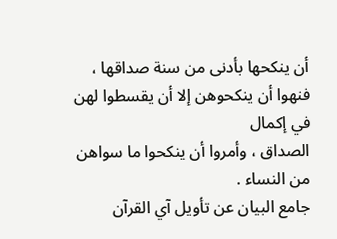أن ينكحها بأدنى من سنة صداقها ، فنهوا أن ينكحوهن إلا أن يقسطوا لهن في إكمال
الصداق ، وأمروا أن ينكحوا ما سواهن من النساء .
جامع البيان عن تأويل آي القرآن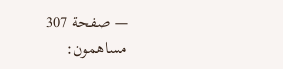— صفحة 307
مساهمون: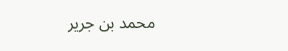محمد بن جرير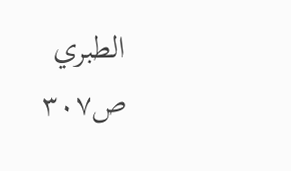الطبري
ص٣٠٧